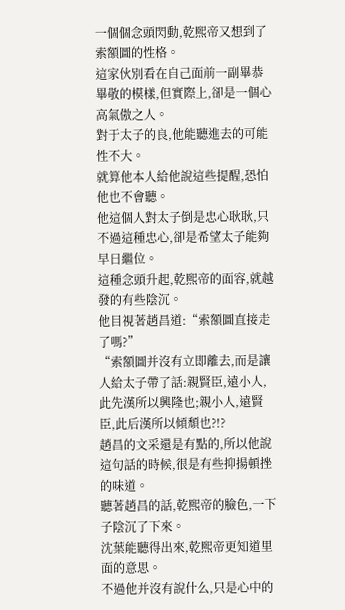一個個念頭閃動,乾熙帝又想到了索額圖的性格。
這家伙別看在自己面前一副畢恭畢敬的模樣,但實際上,卻是一個心高氣傲之人。
對于太子的良,他能聽進去的可能性不大。
就算他本人給他說這些提醒,恐怕他也不會聽。
他這個人對太子倒是忠心耿耿,只不過這種忠心,卻是希望太子能夠早日繼位。
這種念頭升起,乾熙帝的面容,就越發的有些陰沉。
他目視著趙昌道:“索額圖直接走了嗎?”
“索額圖并沒有立即離去,而是讓人給太子帶了話:親賢臣,遠小人,此先漢所以興隆也;親小人,遠賢臣,此后漢所以傾頹也?!?
趙昌的文采還是有點的,所以他說這句話的時候,很是有些抑揚頓挫的味道。
聽著趙昌的話,乾熙帝的臉色,一下子陰沉了下來。
沈葉能聽得出來,乾熙帝更知道里面的意思。
不過他并沒有說什么,只是心中的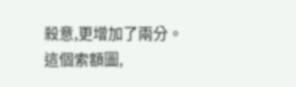殺意,更增加了兩分。
這個索額圖,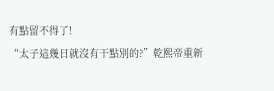有點留不得了!
“太子這幾日就沒有干點別的?”乾熙帝重新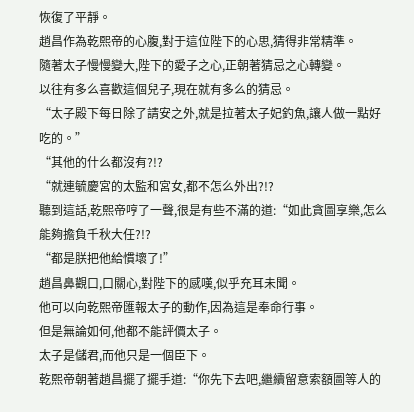恢復了平靜。
趙昌作為乾熙帝的心腹,對于這位陛下的心思,猜得非常精準。
隨著太子慢慢變大,陛下的愛子之心,正朝著猜忌之心轉變。
以往有多么喜歡這個兒子,現在就有多么的猜忌。
“太子殿下每日除了請安之外,就是拉著太子妃釣魚,讓人做一點好吃的。”
“其他的什么都沒有?!?
“就連毓慶宮的太監和宮女,都不怎么外出?!?
聽到這話,乾熙帝哼了一聲,很是有些不滿的道:“如此貪圖享樂,怎么能夠擔負千秋大任?!?
“都是朕把他給慣壞了!”
趙昌鼻觀口,口關心,對陛下的感嘆,似乎充耳未聞。
他可以向乾熙帝匯報太子的動作,因為這是奉命行事。
但是無論如何,他都不能評價太子。
太子是儲君,而他只是一個臣下。
乾熙帝朝著趙昌擺了擺手道:“你先下去吧,繼續留意索額圖等人的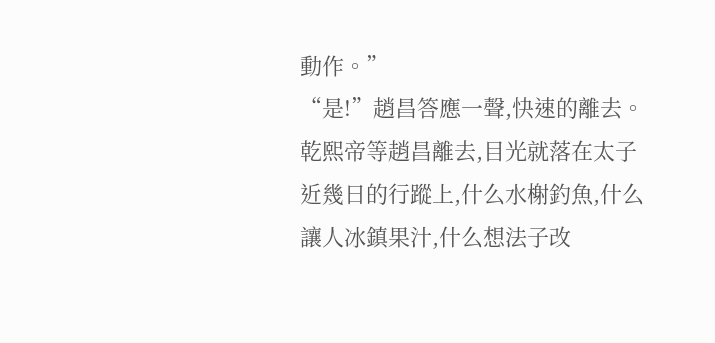動作。”
“是!”趙昌答應一聲,快速的離去。
乾熙帝等趙昌離去,目光就落在太子近幾日的行蹤上,什么水榭釣魚,什么讓人冰鎮果汁,什么想法子改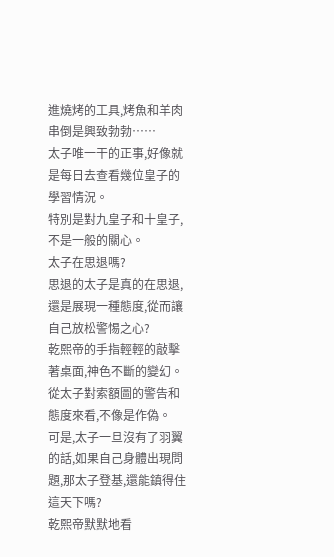進燒烤的工具,烤魚和羊肉串倒是興致勃勃……
太子唯一干的正事,好像就是每日去查看幾位皇子的學習情況。
特別是對九皇子和十皇子,不是一般的關心。
太子在思退嗎?
思退的太子是真的在思退,還是展現一種態度,從而讓自己放松警惕之心?
乾熙帝的手指輕輕的敲擊著桌面,神色不斷的變幻。
從太子對索額圖的警告和態度來看,不像是作偽。
可是,太子一旦沒有了羽翼的話,如果自己身體出現問題,那太子登基,還能鎮得住這天下嗎?
乾熙帝默默地看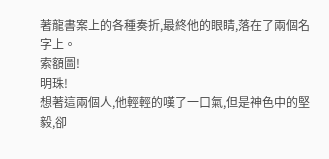著龍書案上的各種奏折,最終他的眼睛,落在了兩個名字上。
索額圖!
明珠!
想著這兩個人,他輕輕的嘆了一口氣,但是神色中的堅毅,卻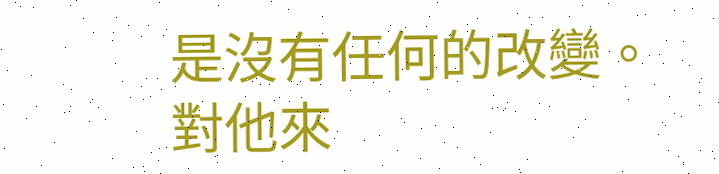是沒有任何的改變。
對他來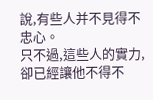說,有些人并不見得不忠心。
只不過,這些人的實力,卻已經讓他不得不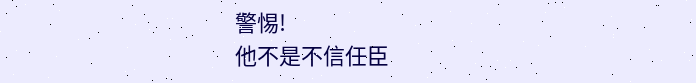警惕!
他不是不信任臣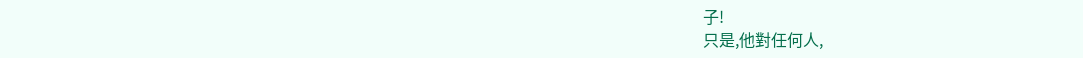子!
只是,他對任何人,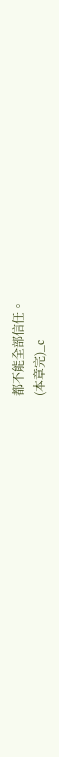都不能全部信任。
(本章完)_c